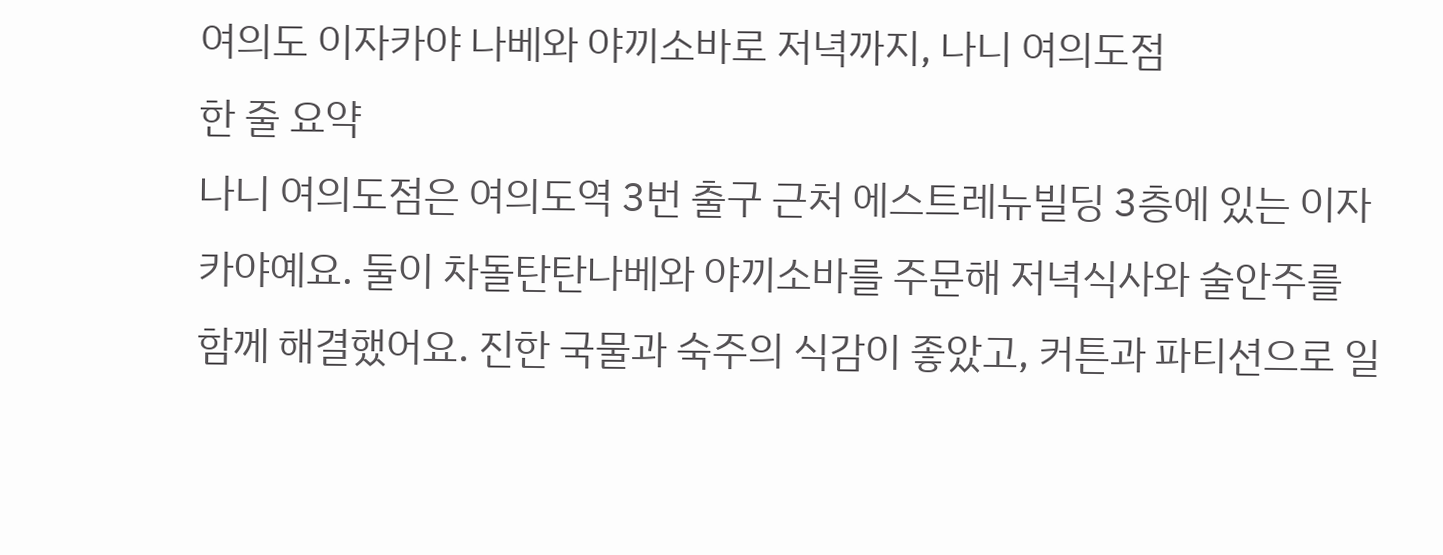여의도 이자카야 나베와 야끼소바로 저녁까지, 나니 여의도점
한 줄 요약
나니 여의도점은 여의도역 3번 출구 근처 에스트레뉴빌딩 3층에 있는 이자카야예요. 둘이 차돌탄탄나베와 야끼소바를 주문해 저녁식사와 술안주를 함께 해결했어요. 진한 국물과 숙주의 식감이 좋았고, 커튼과 파티션으로 일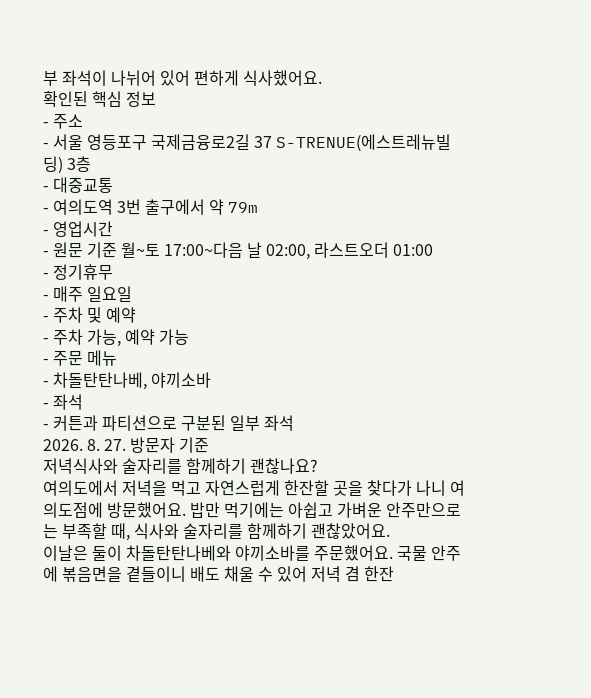부 좌석이 나뉘어 있어 편하게 식사했어요.
확인된 핵심 정보
- 주소
- 서울 영등포구 국제금융로2길 37 S-TRENUE(에스트레뉴빌딩) 3층
- 대중교통
- 여의도역 3번 출구에서 약 79m
- 영업시간
- 원문 기준 월~토 17:00~다음 날 02:00, 라스트오더 01:00
- 정기휴무
- 매주 일요일
- 주차 및 예약
- 주차 가능, 예약 가능
- 주문 메뉴
- 차돌탄탄나베, 야끼소바
- 좌석
- 커튼과 파티션으로 구분된 일부 좌석
2026. 8. 27. 방문자 기준
저녁식사와 술자리를 함께하기 괜찮나요?
여의도에서 저녁을 먹고 자연스럽게 한잔할 곳을 찾다가 나니 여의도점에 방문했어요. 밥만 먹기에는 아쉽고 가벼운 안주만으로는 부족할 때, 식사와 술자리를 함께하기 괜찮았어요.
이날은 둘이 차돌탄탄나베와 야끼소바를 주문했어요. 국물 안주에 볶음면을 곁들이니 배도 채울 수 있어 저녁 겸 한잔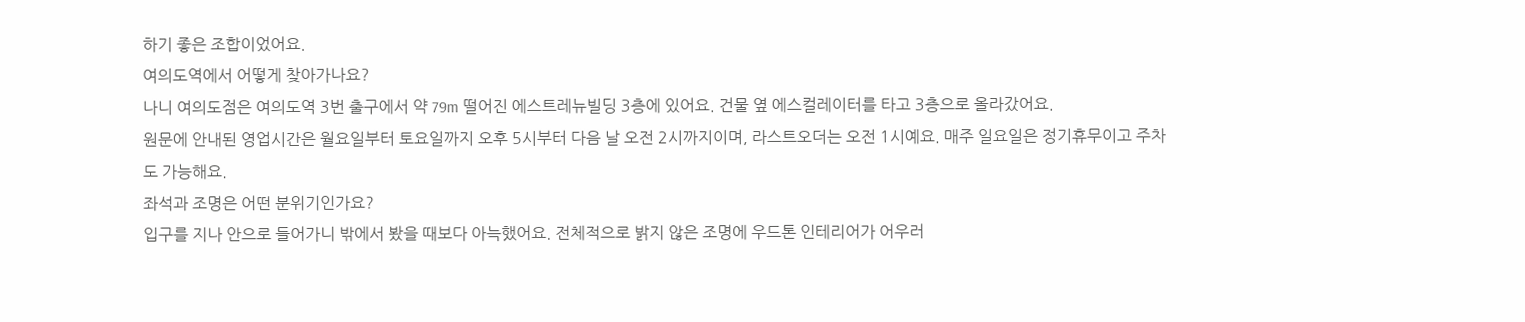하기 좋은 조합이었어요.
여의도역에서 어떻게 찾아가나요?
나니 여의도점은 여의도역 3번 출구에서 약 79m 떨어진 에스트레뉴빌딩 3층에 있어요. 건물 옆 에스컬레이터를 타고 3층으로 올라갔어요.
원문에 안내된 영업시간은 월요일부터 토요일까지 오후 5시부터 다음 날 오전 2시까지이며, 라스트오더는 오전 1시예요. 매주 일요일은 정기휴무이고 주차도 가능해요.
좌석과 조명은 어떤 분위기인가요?
입구를 지나 안으로 들어가니 밖에서 봤을 때보다 아늑했어요. 전체적으로 밝지 않은 조명에 우드톤 인테리어가 어우러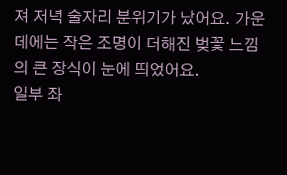져 저녁 술자리 분위기가 났어요. 가운데에는 작은 조명이 더해진 벚꽃 느낌의 큰 장식이 눈에 띄었어요.
일부 좌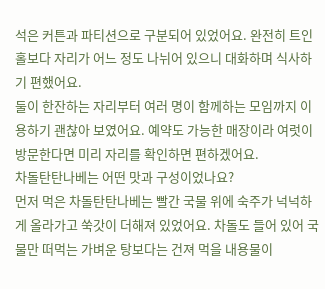석은 커튼과 파티션으로 구분되어 있었어요. 완전히 트인 홀보다 자리가 어느 정도 나뉘어 있으니 대화하며 식사하기 편했어요.
둘이 한잔하는 자리부터 여러 명이 함께하는 모임까지 이용하기 괜찮아 보였어요. 예약도 가능한 매장이라 여럿이 방문한다면 미리 자리를 확인하면 편하겠어요.
차돌탄탄나베는 어떤 맛과 구성이었나요?
먼저 먹은 차돌탄탄나베는 빨간 국물 위에 숙주가 넉넉하게 올라가고 쑥갓이 더해져 있었어요. 차돌도 들어 있어 국물만 떠먹는 가벼운 탕보다는 건져 먹을 내용물이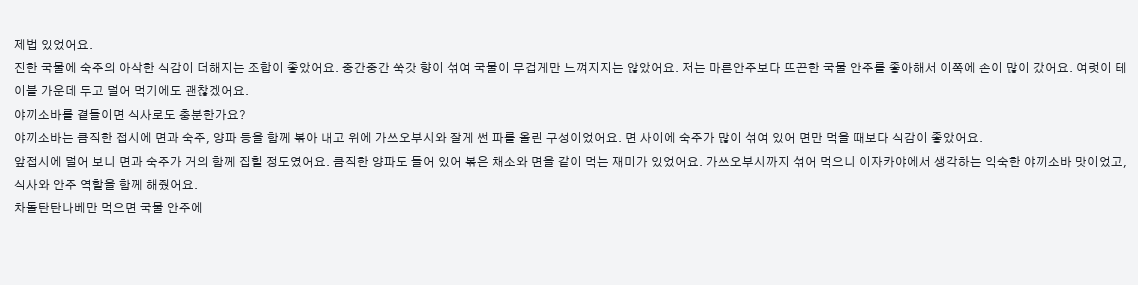제법 있었어요.
진한 국물에 숙주의 아삭한 식감이 더해지는 조합이 좋았어요. 중간중간 쑥갓 향이 섞여 국물이 무겁게만 느껴지지는 않았어요. 저는 마른안주보다 뜨끈한 국물 안주를 좋아해서 이쪽에 손이 많이 갔어요. 여럿이 테이블 가운데 두고 덜어 먹기에도 괜찮겠어요.
야끼소바를 곁들이면 식사로도 충분한가요?
야끼소바는 큼직한 접시에 면과 숙주, 양파 등을 함께 볶아 내고 위에 가쓰오부시와 잘게 썬 파를 올린 구성이었어요. 면 사이에 숙주가 많이 섞여 있어 면만 먹을 때보다 식감이 좋았어요.
앞접시에 덜어 보니 면과 숙주가 거의 함께 집힐 정도였어요. 큼직한 양파도 들어 있어 볶은 채소와 면을 같이 먹는 재미가 있었어요. 가쓰오부시까지 섞어 먹으니 이자카야에서 생각하는 익숙한 야끼소바 맛이었고, 식사와 안주 역할을 함께 해줬어요.
차돌탄탄나베만 먹으면 국물 안주에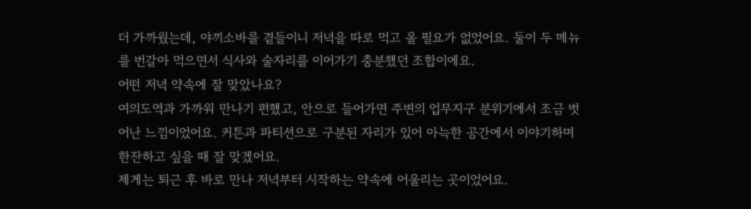더 가까웠는데, 야끼소바를 곁들이니 저녁을 따로 먹고 올 필요가 없었어요. 둘이 두 메뉴를 번갈아 먹으면서 식사와 술자리를 이어가기 충분했던 조합이에요.
어떤 저녁 약속에 잘 맞았나요?
여의도역과 가까워 만나기 편했고, 안으로 들어가면 주변의 업무지구 분위기에서 조금 벗어난 느낌이었어요. 커튼과 파티션으로 구분된 자리가 있어 아늑한 공간에서 이야기하며 한잔하고 싶을 때 잘 맞겠어요.
제게는 퇴근 후 바로 만나 저녁부터 시작하는 약속에 어울리는 곳이었어요.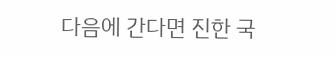다음에 간다면 진한 국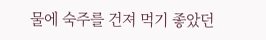물에 숙주를 건져 먹기 좋았던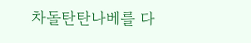차돌탄탄나베를 다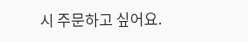시 주문하고 싶어요.